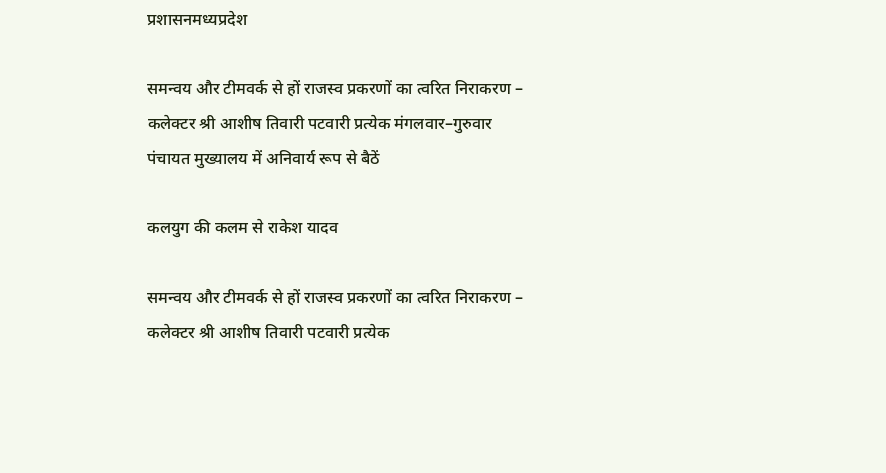प्रशासनमध्यप्रदेश

समन्वय और टीमवर्क से हों राजस्व प्रकरणों का त्वरित निराकरण – कलेक्टर श्री आशीष तिवारी पटवारी प्रत्येक मंगलवार–गुरुवार पंचायत मुख्यालय में अनिवार्य रूप से बैठें

कलयुग की कलम से राकेश यादव

समन्वय और टीमवर्क से हों राजस्व प्रकरणों का त्वरित निराकरण – कलेक्टर श्री आशीष तिवारी पटवारी प्रत्येक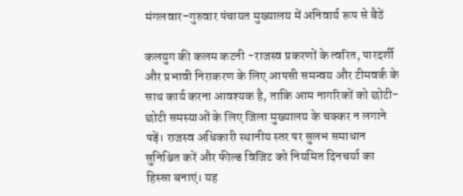मंगलवार–गुरुवार पंचायत मुख्यालय में अनिवार्य रूप से बैठें

कलयुग की कलम कटनी -राजस्व प्रकरणों के त्वरित, पारदर्शी और प्रभावी निराकरण के लिए आपसी समन्वय और टीमवर्क के साथ कार्य करना आवश्यक है, ताकि आम नागरिकों को छोटी-छोटी समस्याओं के लिए जिला मुख्यालय के चक्कर न लगाने पड़ें। राजस्व अधिकारी स्थानीय स्तर पर सुलभ समाधान सुनिश्चित करें और फील्ड विजिट को नियमित दिनचर्या का हिस्सा बनाएं। यह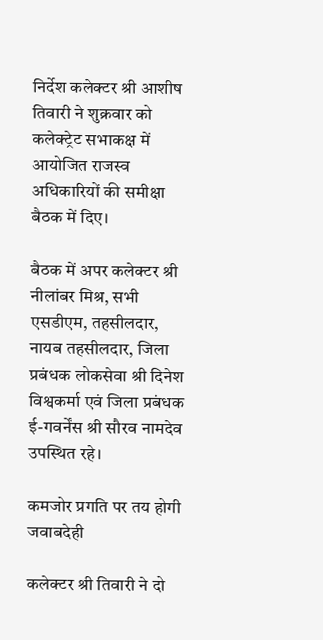निर्देश कलेक्टर श्री आशीष तिवारी ने शुक्रवार को कलेक्ट्रेट सभाकक्ष में आयोजित राजस्व अधिकारियों की समीक्षा बैठक में दिए।

बैठक में अपर कलेक्टर श्री नीलांबर मिश्र, सभी एसडीएम, तहसीलदार, नायब तहसीलदार, जिला प्रबंधक लोकसेवा श्री दिनेश विश्वकर्मा एवं जिला प्रबंधक ई-गवर्नेंस श्री सौरव नामदेव उपस्थित रहे।

कमजोर प्रगति पर तय होगी जवाबदेही

कलेक्टर श्री तिवारी ने दो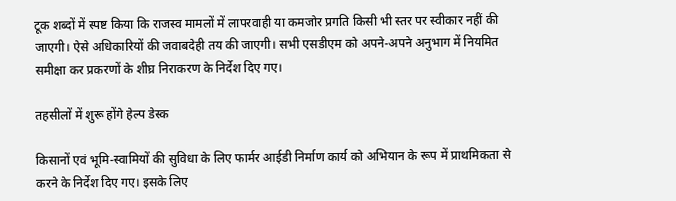टूक शब्दों में स्पष्ट किया कि राजस्व मामलों में लापरवाही या कमजोर प्रगति किसी भी स्तर पर स्वीकार नहीं की जाएगी। ऐसे अधिकारियों की जवाबदेही तय की जाएगी। सभी एसडीएम को अपने-अपने अनुभाग में नियमित समीक्षा कर प्रकरणों के शीघ्र निराकरण के निर्देश दिए गए।

तहसीलों में शुरू होंगे हेल्प डेस्क

किसानों एवं भूमि-स्वामियों की सुविधा के लिए फार्मर आईडी निर्माण कार्य को अभियान के रूप में प्राथमिकता से करने के निर्देश दिए गए। इसके लिए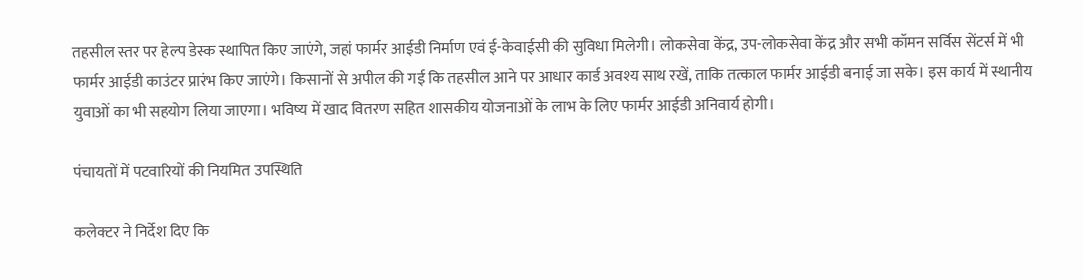तहसील स्तर पर हेल्प डेस्क स्थापित किए जाएंगे, जहां फार्मर आईडी निर्माण एवं ई-केवाईसी की सुविधा मिलेगी। लोकसेवा केंद्र, उप-लोकसेवा केंद्र और सभी कॉमन सर्विस सेंटर्स में भी फार्मर आईडी काउंटर प्रारंभ किए जाएंगे। किसानों से अपील की गई कि तहसील आने पर आधार कार्ड अवश्य साथ रखें, ताकि तत्काल फार्मर आईडी बनाई जा सके। इस कार्य में स्थानीय युवाओं का भी सहयोग लिया जाएगा। भविष्य में खाद वितरण सहित शासकीय योजनाओं के लाभ के लिए फार्मर आईडी अनिवार्य होगी।

पंचायतों में पटवारियों की नियमित उपस्थिति

कलेक्टर ने निर्देश दिए कि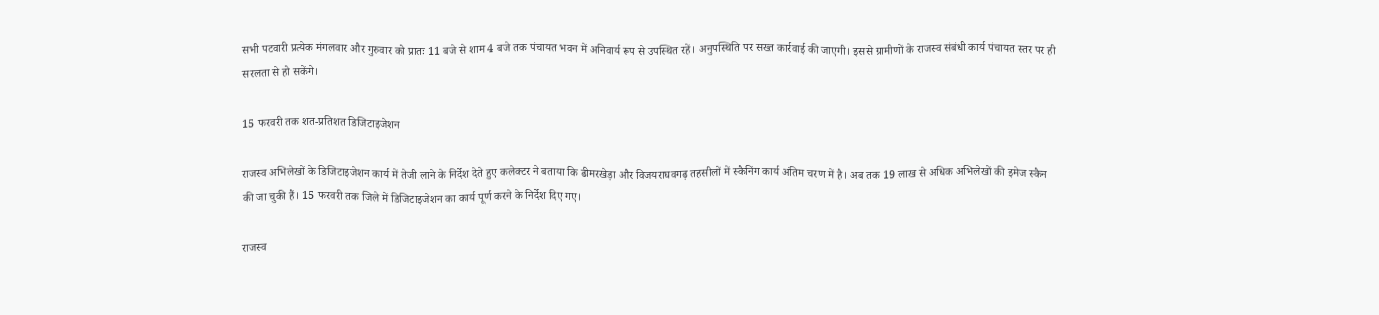सभी पटवारी प्रत्येक मंगलवार और गुरुवार को प्रातः 11 बजे से शाम 4 बजे तक पंचायत भवन में अनिवार्य रूप से उपस्थित रहें। अनुपस्थिति पर सख्त कार्रवाई की जाएगी। इससे ग्रामीणों के राजस्व संबंधी कार्य पंचायत स्तर पर ही सरलता से हो सकेंगे।

15 फरवरी तक शत-प्रतिशत डिजिटाइजेशन

राजस्व अभिलेखों के डिजिटाइजेशन कार्य में तेजी लाने के निर्देश देते हुए कलेक्टर ने बताया कि ढीमरखेड़ा और विजयराघवगढ़ तहसीलों में स्कैनिंग कार्य अंतिम चरण में है। अब तक 19 लाख से अधिक अभिलेखों की इमेज स्कैन की जा चुकी हैं। 15 फरवरी तक जिले में डिजिटाइजेशन का कार्य पूर्ण करने के निर्देश दिए गए।

राजस्व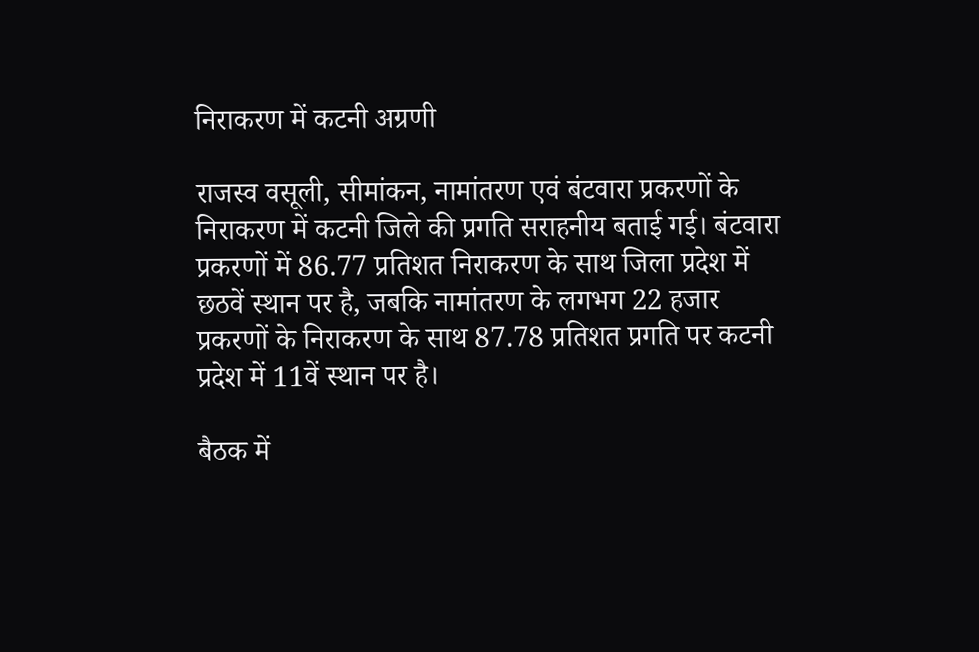निराकरण में कटनी अग्रणी

राजस्व वसूली, सीमांकन, नामांतरण एवं बंटवारा प्रकरणों के निराकरण में कटनी जिले की प्रगति सराहनीय बताई गई। बंटवारा प्रकरणों में 86.77 प्रतिशत निराकरण के साथ जिला प्रदेश में छठवें स्थान पर है, जबकि नामांतरण के लगभग 22 हजार प्रकरणों के निराकरण के साथ 87.78 प्रतिशत प्रगति पर कटनी प्रदेश में 11वें स्थान पर है।

बैठक में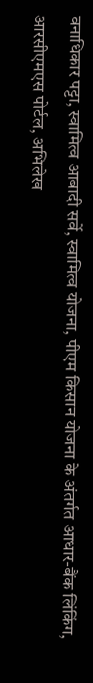वनाधिकार पट्टा, स्वामित्व आबादी सर्वे, स्वामित्व योजना, पीएम किसान योजना के अंतर्गत आधार-बैंक लिंकिंग, आरसीएमएस पोर्टल, अभिलेख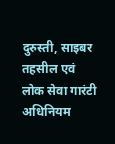दुरुस्ती, साइबर तहसील एवं लोक सेवा गारंटी अधिनियम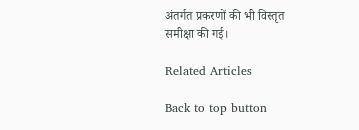अंतर्गत प्रकरणों की भी विस्तृत समीक्षा की गई।

Related Articles

Back to top button